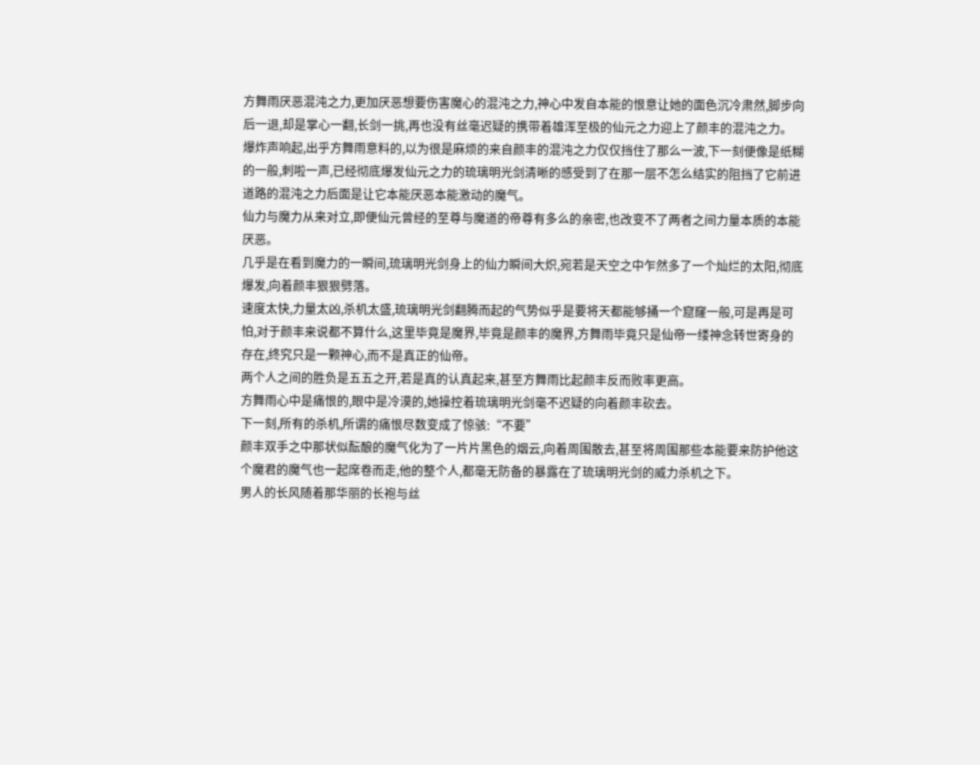方舞雨厌恶混沌之力,更加厌恶想要伤害魔心的混沌之力,神心中发自本能的恨意让她的面色沉冷肃然,脚步向后一退,却是掌心一翻,长剑一挑,再也没有丝毫迟疑的携带着雄浑至极的仙元之力迎上了颜丰的混沌之力。
爆炸声响起,出乎方舞雨意料的,以为很是麻烦的来自颜丰的混沌之力仅仅挡住了那么一波,下一刻便像是纸糊的一般,刺啦一声,已经彻底爆发仙元之力的琉璃明光剑清晰的感受到了在那一层不怎么结实的阻挡了它前进道路的混沌之力后面是让它本能厌恶本能激动的魔气。
仙力与魔力从来对立,即便仙元曾经的至尊与魔道的帝尊有多么的亲密,也改变不了两者之间力量本质的本能厌恶。
几乎是在看到魔力的一瞬间,琉璃明光剑身上的仙力瞬间大炽,宛若是天空之中乍然多了一个灿烂的太阳,彻底爆发,向着颜丰狠狠劈落。
速度太快,力量太凶,杀机太盛,琉璃明光剑翻腾而起的气势似乎是要将天都能够捅一个窟窿一般,可是再是可怕,对于颜丰来说都不算什么,这里毕竟是魔界,毕竟是颜丰的魔界,方舞雨毕竟只是仙帝一缕神念转世寄身的存在,终究只是一颗神心,而不是真正的仙帝。
两个人之间的胜负是五五之开,若是真的认真起来,甚至方舞雨比起颜丰反而败率更高。
方舞雨心中是痛恨的,眼中是冷漠的,她操控着琉璃明光剑毫不迟疑的向着颜丰砍去。
下一刻,所有的杀机,所谓的痛恨尽数变成了惊骇:“不要”
颜丰双手之中那状似酝酿的魔气化为了一片片黑色的烟云,向着周围散去,甚至将周围那些本能要来防护他这个魔君的魔气也一起席卷而走,他的整个人,都毫无防备的暴露在了琉璃明光剑的威力杀机之下。
男人的长风随着那华丽的长袍与丝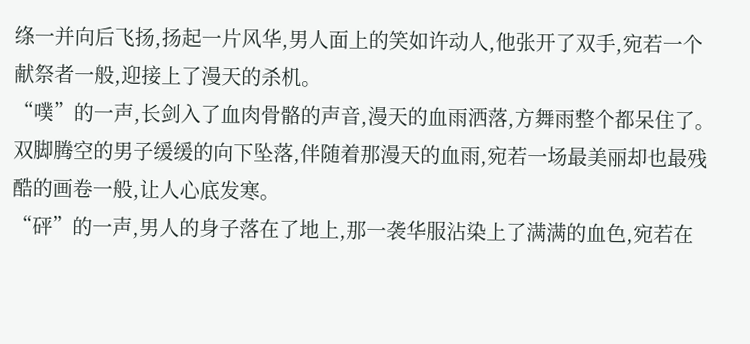绦一并向后飞扬,扬起一片风华,男人面上的笑如许动人,他张开了双手,宛若一个献祭者一般,迎接上了漫天的杀机。
“噗”的一声,长剑入了血肉骨骼的声音,漫天的血雨洒落,方舞雨整个都呆住了。
双脚腾空的男子缓缓的向下坠落,伴随着那漫天的血雨,宛若一场最美丽却也最残酷的画卷一般,让人心底发寒。
“砰”的一声,男人的身子落在了地上,那一袭华服沾染上了满满的血色,宛若在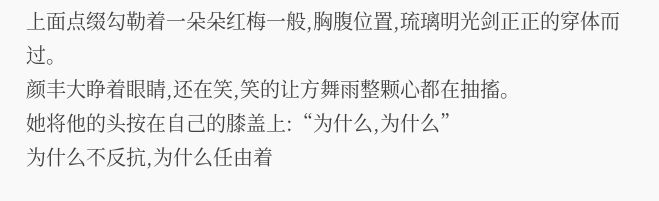上面点缀勾勒着一朵朵红梅一般,胸腹位置,琉璃明光剑正正的穿体而过。
颜丰大睁着眼睛,还在笑,笑的让方舞雨整颗心都在抽搐。
她将他的头按在自己的膝盖上:“为什么,为什么”
为什么不反抗,为什么任由着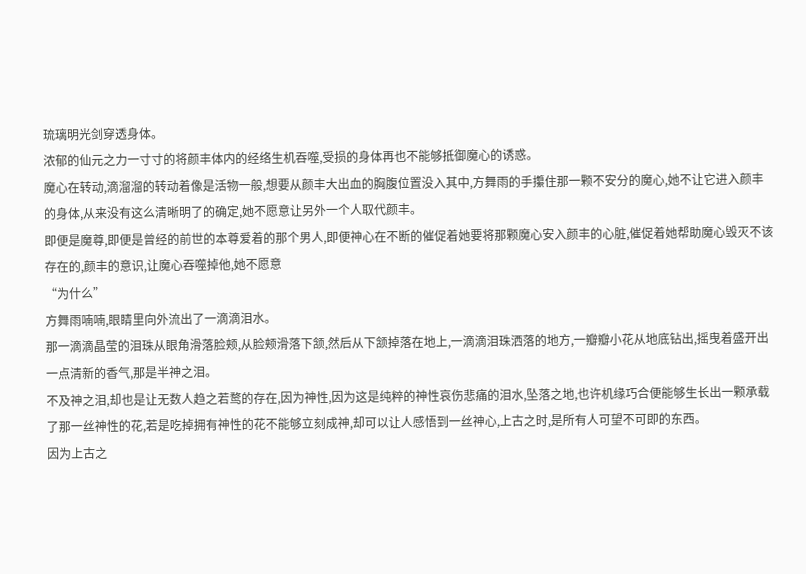琉璃明光剑穿透身体。
浓郁的仙元之力一寸寸的将颜丰体内的经络生机吞噬,受损的身体再也不能够抵御魔心的诱惑。
魔心在转动,滴溜溜的转动着像是活物一般,想要从颜丰大出血的胸腹位置没入其中,方舞雨的手攥住那一颗不安分的魔心,她不让它进入颜丰的身体,从来没有这么清晰明了的确定,她不愿意让另外一个人取代颜丰。
即便是魔尊,即便是曾经的前世的本尊爱着的那个男人,即便神心在不断的催促着她要将那颗魔心安入颜丰的心脏,催促着她帮助魔心毁灭不该存在的,颜丰的意识,让魔心吞噬掉他,她不愿意
“为什么”
方舞雨喃喃,眼睛里向外流出了一滴滴泪水。
那一滴滴晶莹的泪珠从眼角滑落脸颊,从脸颊滑落下颔,然后从下颔掉落在地上,一滴滴泪珠洒落的地方,一瓣瓣小花从地底钻出,摇曳着盛开出一点清新的香气,那是半神之泪。
不及神之泪,却也是让无数人趋之若鹜的存在,因为神性,因为这是纯粹的神性哀伤悲痛的泪水,坠落之地,也许机缘巧合便能够生长出一颗承载了那一丝神性的花,若是吃掉拥有神性的花不能够立刻成神,却可以让人感悟到一丝神心,上古之时,是所有人可望不可即的东西。
因为上古之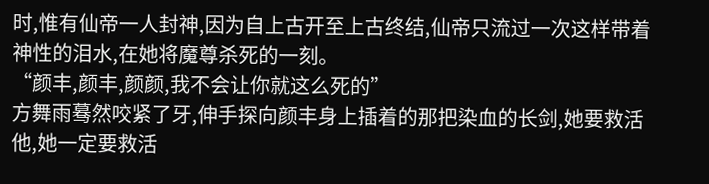时,惟有仙帝一人封神,因为自上古开至上古终结,仙帝只流过一次这样带着神性的泪水,在她将魔尊杀死的一刻。
“颜丰,颜丰,颜颜,我不会让你就这么死的”
方舞雨蓦然咬紧了牙,伸手探向颜丰身上插着的那把染血的长剑,她要救活他,她一定要救活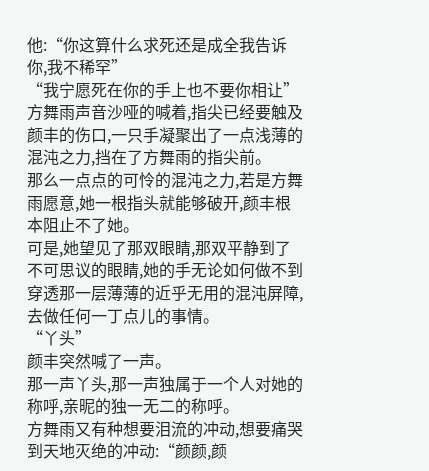他:“你这算什么求死还是成全我告诉你,我不稀罕”
“我宁愿死在你的手上也不要你相让”
方舞雨声音沙哑的喊着,指尖已经要触及颜丰的伤口,一只手凝聚出了一点浅薄的混沌之力,挡在了方舞雨的指尖前。
那么一点点的可怜的混沌之力,若是方舞雨愿意,她一根指头就能够破开,颜丰根本阻止不了她。
可是,她望见了那双眼睛,那双平静到了不可思议的眼睛,她的手无论如何做不到穿透那一层薄薄的近乎无用的混沌屏障,去做任何一丁点儿的事情。
“丫头”
颜丰突然喊了一声。
那一声丫头,那一声独属于一个人对她的称呼,亲昵的独一无二的称呼。
方舞雨又有种想要泪流的冲动,想要痛哭到天地灭绝的冲动:“颜颜,颜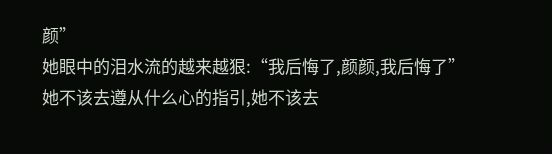颜”
她眼中的泪水流的越来越狠:“我后悔了,颜颜,我后悔了”
她不该去遵从什么心的指引,她不该去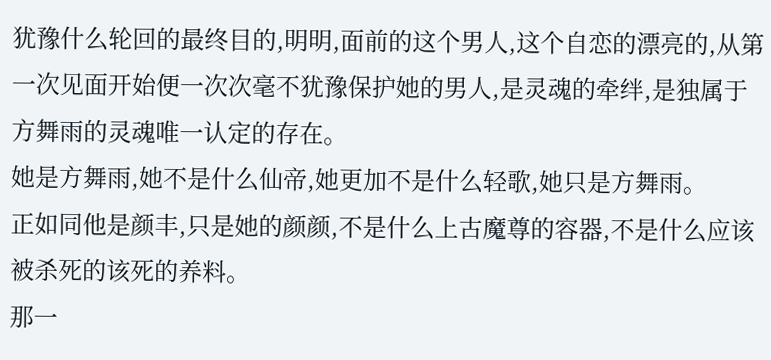犹豫什么轮回的最终目的,明明,面前的这个男人,这个自恋的漂亮的,从第一次见面开始便一次次毫不犹豫保护她的男人,是灵魂的牵绊,是独属于方舞雨的灵魂唯一认定的存在。
她是方舞雨,她不是什么仙帝,她更加不是什么轻歌,她只是方舞雨。
正如同他是颜丰,只是她的颜颜,不是什么上古魔尊的容器,不是什么应该被杀死的该死的养料。
那一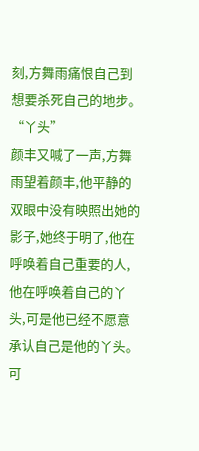刻,方舞雨痛恨自己到想要杀死自己的地步。
“丫头”
颜丰又喊了一声,方舞雨望着颜丰,他平静的双眼中没有映照出她的影子,她终于明了,他在呼唤着自己重要的人,他在呼唤着自己的丫头,可是他已经不愿意承认自己是他的丫头。
可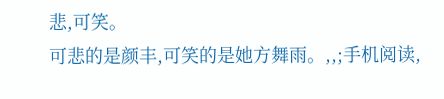悲,可笑。
可悲的是颜丰,可笑的是她方舞雨。,,;手机阅读,